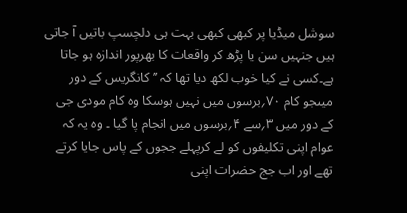سوشل میڈیا پر کبھی کبھی بہت ہی دلچسپ باتیں آ جاتی ہیں جنہیں سن یا پڑھ کر واقعات کا بھرپور اندازہ ہو جاتا ہے۔کسی نے کیا خوب لکھ دیا تھا کہ ’’ کانگریس کے دور میںجو کام ۷۰؍برسوں میں نہیں ہوسکا وہ کام مودی جی کے دور میں ۳؍سے ۴؍برسوں میں انجام پا گیا ۔ وہ یہ کہ عوام اپنی تکلیفوں کو لے کرپہلے ججوں کے پاس جایا کرتے تھے اور اب جج حضرات اپنی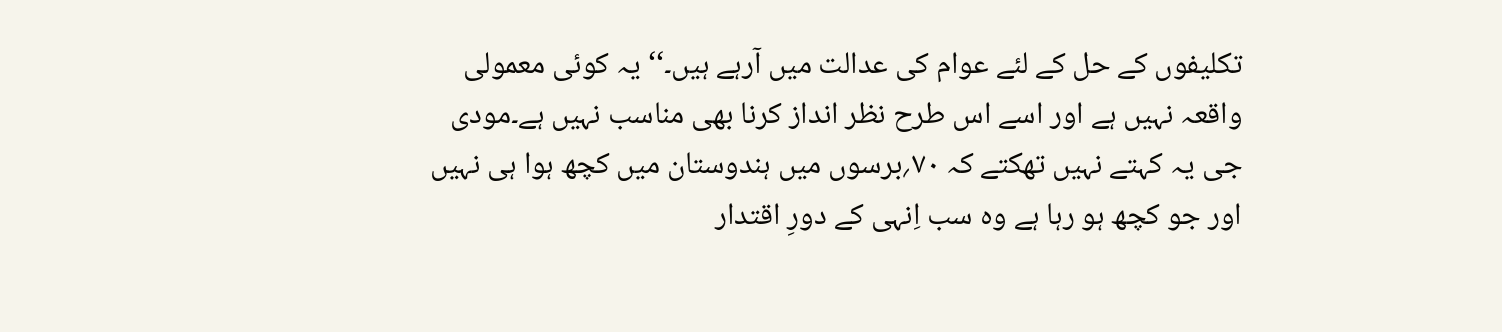تکلیفوں کے حل کے لئے عوام کی عدالت میں آرہے ہیں۔‘‘ یہ کوئی معمولی واقعہ نہیں ہے اور اسے اس طرح نظر انداز کرنا بھی مناسب نہیں ہے۔مودی جی یہ کہتے نہیں تھکتے کہ ۷۰؍برسوں میں ہندوستان میں کچھ ہوا ہی نہیں اور جو کچھ ہو رہا ہے وہ سب اِنہی کے دورِ اقتدار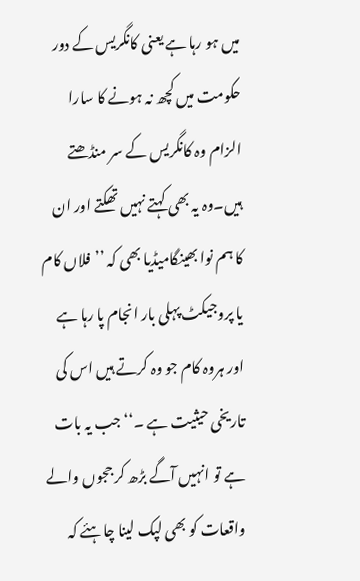میں ہو رہا ہے یعنی کانگریس کے دور حکومت میں کچھ نہ ہونے کا سارا الزام وہ کانگریس کے سر منڈھتے ہیں۔وہ یہ بھی کہتے نہیں تھکتے اور ان کا ہم نوا بھینگامیڈیا بھی کہ ’’فلاں کام یا پروجیکٹ پہلی بار انجام پا رہا ہے اور ہروہ کام جو وہ کرتے ہیں اس کی تاریخی حیثیت ہے ۔‘‘ جب یہ بات ہے تو انہیں آگے بڑھ کر ججوں والے واقعات کو بھی لپک لینا چاہئے کہ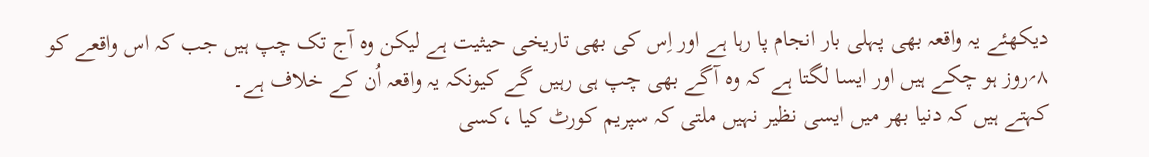دیکھئے یہ واقعہ بھی پہلی بار انجام پا رہا ہے اور اِس کی بھی تاریخی حیثیت ہے لیکن وہ آج تک چپ ہیں جب کہ اس واقعے کو ۸؍روز ہو چکے ہیں اور ایسا لگتا ہے کہ وہ آگے بھی چپ ہی رہیں گے کیونکہ یہ واقعہ اُن کے خلاف ہے۔
کہتے ہیں کہ دنیا بھر میں ایسی نظیر نہیں ملتی کہ سپریم کورٹ کیا ،کسی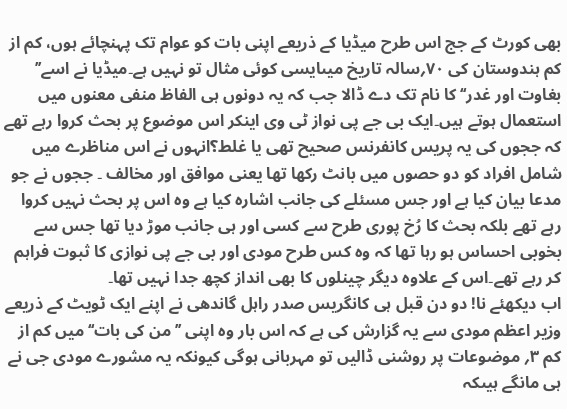بھی کورٹ کے جج اس طرح میڈیا کے ذریعے اپنی بات کو عوام تک پہنچائے ہوں، کم از کم ہندوستان کی ۷۰؍سالہ تاریخ میںایسی کوئی مثال تو نہیں ہے۔میڈیا نے اسے’’ بغاوت اور غدر‘‘ کا نام تک دے ڈالا جب کہ یہ دونوں ہی الفاظ منفی معنوں میں استعمال ہوتے ہیں۔ایک بی جے پی نواز ٹی وی اینکر اس موضوع پر بحث کروا رہے تھے کہ ججوں کی یہ پریس کانفرنس صحیح تھی یا غلط؟انہوں نے اس مناظرے میں شامل افراد کو دو حصوں میں بانٹ رکھا تھا یعنی موافق اور مخالف ۔ ججوں نے جو مدعا بیان کیا ہے اور جس مسئلے کی جانب اشارہ کیا ہے وہ اس پر بحث نہیں کروا رہے تھے بلکہ بحث کا رُخ پوری طرح سے کسی اور ہی جانب موڑ دیا تھا جس سے بخوبی احساس ہو رہا تھا کہ وہ کس طرح مودی اور بی جے پی نوازی کا ثبوت فراہم کر رہے تھے۔اس کے علاوہ دیگر چینلوں کا بھی انداز کچھ جدا نہیں تھا۔
اب دیکھئے نا! دو دن قبل ہی کانگریس صدر راہل گاندھی نے اپنے ایک ٹویٹ کے ذریعے وزیر اعظم مودی سے یہ گزارش کی ہے کہ اس بار وہ اپنی ’’من کی بات‘‘ میں کم از کم ۳؍ موضوعات پر روشنی ڈالیں تو مہربانی ہوگی کیونکہ یہ مشورے مودی جی نے ہی مانگے ہیںکہ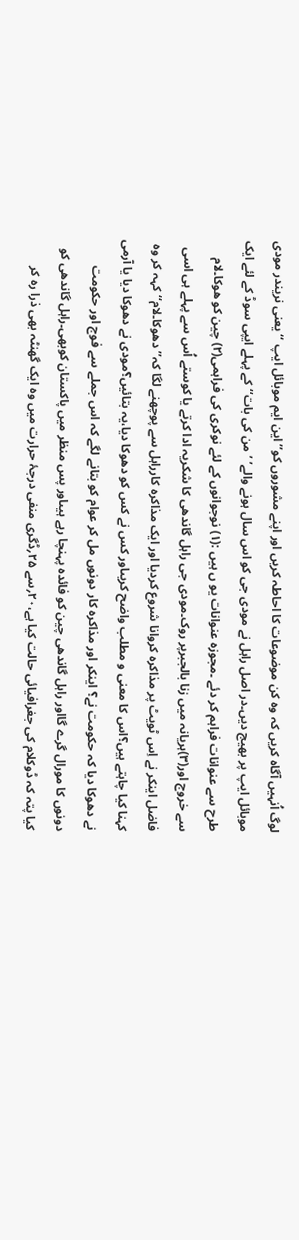لوگ اُنہیں آگاہ کریں کہ وہ کن موضوعات کا احاطہ کریں اور اپنے مشوروں کو’’ این ایم موبائل ایپ ‘‘ یعنی نریندر مودی موبائل ایپ پر بھیج دیں۔در اصل راہل نے مودی جی کو اس سال ہونے والے’ ’من کی بات‘‘ کے پہلے ایپی سوڈ کے لئے ایک طرح سے عنوانات فراہم کر دئے ۔مجوزہ عنوانات یو ں ہیں :(۱) نوجوانوں کے لئے نوکری کی فراہمی(۲) چین کو ھوکا۔لام سے خروج اور(۳)ہریانہ میں زنا بالجبرپر روک۔مودی جی راہل گاندھی کا شکریہ ادا کرتے یا کوستے اُس سے پہلے ہی اسی فاضل اینکر نے اِس ٹویٹ پر مذاکرہ کروانا شروع کردیا اور ایک مذاکرہ کارراہل سے پوچھنے لگا کہ’’ دھوکا۔لام‘‘ کہہ کر وہ کہنا کیا چاہتے ہیں؟اس کا معنی و مطلب واضح کریںاور کس نے کس کو دھوکا دیا،یہ بتائیں؟مودی نے دھوکا دیا یا آرمی نے دھوکا دیا کہ حکومت نے؟ اینکر اور مذاکرہ کار دونوں مل کر عوام کو بتانے لگے کہ اس جملے سے فوج اور حکومت دونوں کا مورال گرے گااور راہل گاندھی چین کو فائدہ پہنچا رہے ہیںاور پس منظر میں پاکستان کوبھی۔راہل گاندھی کو کیا پتہ کہ ڈوکلام کی جغرافیائی حالت کیا ہے،۲۰؍سے ۲۵؍ڈگری منفی درجۂ حرارت میں وہ ایک گھنٹہ بھی ذرا رہ کر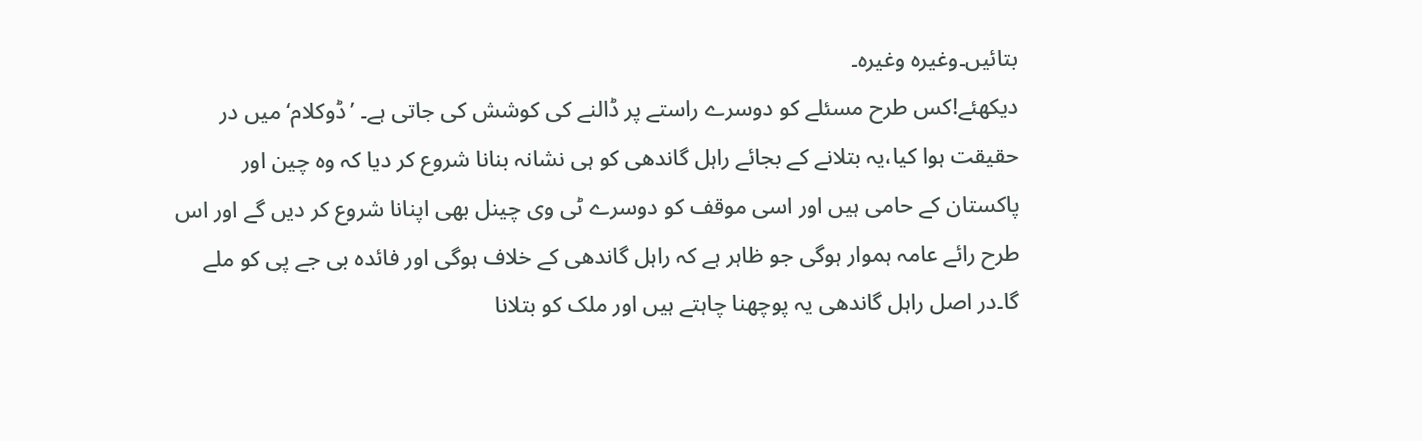بتائیں۔وغیرہ وغیرہ۔
دیکھئے!کس طرح مسئلے کو دوسرے راستے پر ڈالنے کی کوشش کی جاتی ہے۔ ’ڈوکلام‘ میں در حقیقت ہوا کیا،یہ بتلانے کے بجائے راہل گاندھی کو ہی نشانہ بنانا شروع کر دیا کہ وہ چین اور پاکستان کے حامی ہیں اور اسی موقف کو دوسرے ٹی وی چینل بھی اپنانا شروع کر دیں گے اور اس طرح رائے عامہ ہموار ہوگی جو ظاہر ہے کہ راہل گاندھی کے خلاف ہوگی اور فائدہ بی جے پی کو ملے گا۔در اصل راہل گاندھی یہ پوچھنا چاہتے ہیں اور ملک کو بتلانا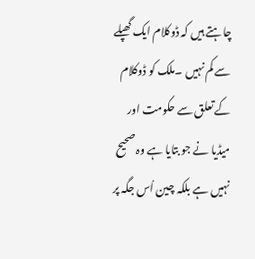چاہتے ہیں کہ ڈوکلام ایک گھپلے سے کم نہیں ۔ملک کو ڈوکلام کے تعلق سے حکومت اور میڈیا نے جو بتایا ہے وہ صحیح نہیں ہے بلکہ چین اُس جگہ پر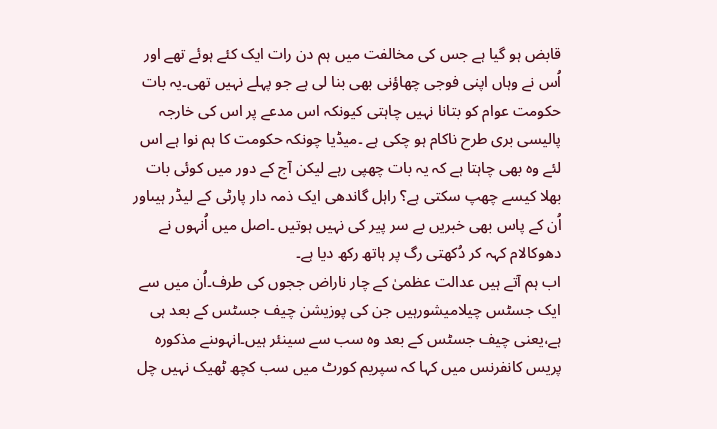قابض ہو گیا ہے جس کی مخالفت میں ہم دن رات ایک کئے ہوئے تھے اور اُس نے وہاں اپنی فوجی چھاؤنی بھی بنا لی ہے جو پہلے نہیں تھی۔یہ بات حکومت عوام کو بتانا نہیں چاہتی کیونکہ اس مدعے پر اس کی خارجہ پالیسی بری طرح ناکام ہو چکی ہے ۔میڈیا چونکہ حکومت کا ہم نوا ہے اس لئے وہ بھی چاہتا ہے کہ یہ بات چھپی رہے لیکن آج کے دور میں کوئی بات بھلا کیسے چھپ سکتی ہے؟ راہل گاندھی ایک ذمہ دار پارٹی کے لیڈر ہیںاور اُن کے پاس بھی خبریں بے سر پیر کی نہیں ہوتیں ۔اصل میں اُنہوں نے دھوکالام کہہ کر دُکھتی رگ پر ہاتھ رکھ دیا ہے۔
اب ہم آتے ہیں عدالت عظمیٰ کے چار ناراض ججوں کی طرف۔اُن میں سے ایک جسٹس چیلامیشورہیں جن کی پوزیشن چیف جسٹس کے بعد ہی ہے،یعنی چیف جسٹس کے بعد وہ سب سے سینئر ہیں۔انہوںنے مذکورہ پریس کانفرنس میں کہا کہ سپریم کورٹ میں سب کچھ ٹھیک نہیں چل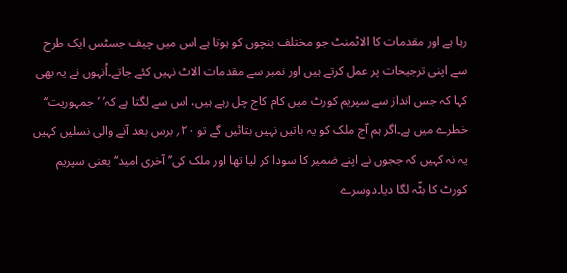رہا ہے اور مقدمات کا الاٹمنٹ جو مختلف بنچوں کو ہوتا ہے اس میں چیف جسٹس ایک طرح سے اپنی ترجیحات پر عمل کرتے ہیں اور نمبر سے مقدمات الاٹ نہیں کئے جاتے۔اُنہوں نے یہ بھی کہا کہ جس انداز سے سپریم کورٹ میں کام کاج چل رہے ہیں، اس سے لگتا ہے کہ’ ’جمہوریت‘‘ خطرے میں ہے۔اگر ہم آج ملک کو یہ باتیں نہیں بتائیں گے تو ۲۰؍ برس بعد آنے والی نسلیں کہیں یہ نہ کہیں کہ ججوں نے اپنے ضمیر کا سودا کر لیا تھا اور ملک کی’’ آخری امید‘‘ یعنی سپریم کورٹ کا بٹّہ لگا دیا۔دوسرے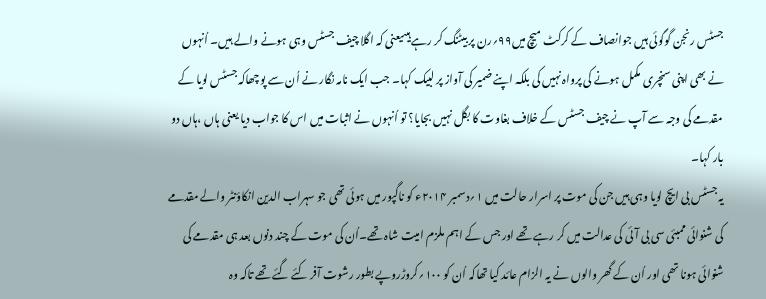جسٹس رنجن گوگوئی ہیں جوانصاف کے کرکٹ میچ میں۹۹؍رن پر بیٹنگ کر رہے ہیںیعنی کہ اگلا چیف جسٹس وہی ہونے والے ہیں۔ اُنہوں نے بھی اپنی سنچری مکمل ہونے کی پرواہ نہیں کی بلکہ اپنے ضمیر کی آواز پر لبیک کہا۔ جب ایک نامہ نگار نے اُن سے پوچھاکہ جسٹس لویا کے مقدمے کی وجہ سے آپ نے چیف جسٹس کے خلاف بغاوت کا بگل نہیں بجایا؟ تو اُنہوں نے اثبات میں اس کا جواب دیا یعنی ہاں ،ہاں دو بار کہا۔
یہ جسٹس بی ایچ لویا وہی ہیں جن کی موت پر اسرار حالت میں ۱؍دسمبر ۲۰۱۴ء کو ناگپور میں ہوئی تھی جو سہراب الدین انکاؤنٹر والے مقدمے کی شنوائی ممبئی سی بی آئی کی عدالت میں کر رہے تھے اور جس کے اہم ملزم امیت شاہ تھے۔اُن کی موت کے چند دنوں بعد ہی مقدمے کی شنوائی ہونا تھی اور اُن کے گھر والوں نے یہ الزام عائد کیا تھاکہ اُن کو ۱۰۰؍کروڑروپے بطور رشوت آفر کئے گئے تھے تاکہ وہ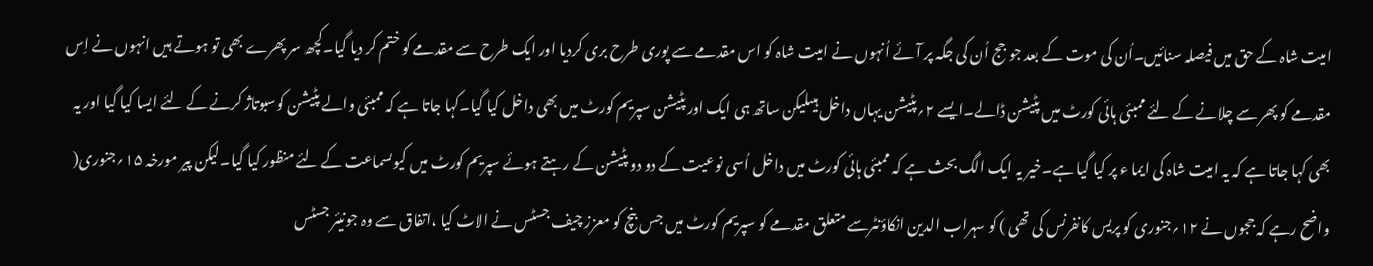امیت شاہ کے حق میں فیصلہ سنائیں۔اُن کی موت کے بعد جو جج اُن کی جگہ پر آئے اُنہوں نے امیت شاہ کو اس مقدمے سے پوری طرح بری کردیا اور ایک طرح سے مقدمے کو ختم کر دیا گیا۔کچھ سر پھرے بھی تو ہوتے ہیں انہوں نے اِس مقدمے کو پھر سے چلانے کے لئے ممبئی ہائی کورٹ میں پٹیشن ڈالے۔ایسے ۲؍پٹیشن یہاں داخل ہیںلیکن ساتھ ہی ایک اور پٹیشن سپریم کورٹ میں بھی داخل کیا گیا۔کہا جاتا ہے کہ ممبئی والے پٹیشن کوسبوتاژ کرنے کے لئے ایسا کیا گیا اور یہ بھی کہا جاتا ہے کہ یہ امیت شاہ کی ایما ء پر کیا گیا ہے۔خیر یہ ایک الگ بحث ہے کہ ممبئی ہائی کورٹ میں داخل اُسی نوعیت کے دو دو پٹیشن کے رہتے ہوئے سپریم کورٹ میں کیوںسماعت کے لئے منظور کیا گیا۔لیکن پیر مورخہ ۱۵؍جنوری( واضح رہے کہ ججوں نے ۱۲؍جنوری کو پریس کانفرنس کی تھی ) کو سہراب الدین انکاؤنٹرسے متعلق مقدمے کو سپریم کورٹ میں جس بنچ کو معزز چیف جسٹس نے الاٹ کیا ،اتفاق سے وہ جونیئر جسٹس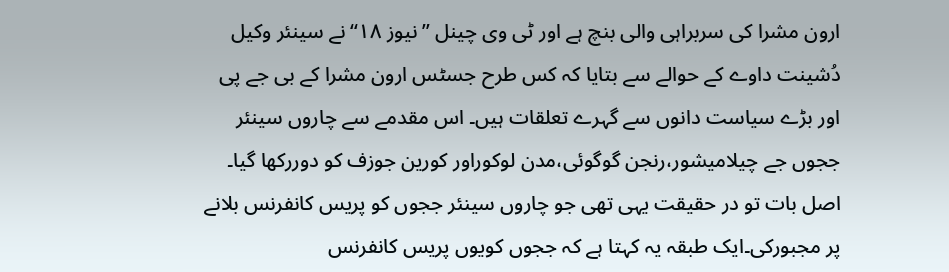ارون مشرا کی سربراہی والی بنچ ہے اور ٹی وی چینل ’’نیوز ۱۸‘‘ نے سینئر وکیل دُشینت داوے کے حوالے سے بتایا کہ کس طرح جسٹس ارون مشرا کے بی جے پی اور بڑے سیاست دانوں سے گہرے تعلقات ہیں۔ اس مقدمے سے چاروں سینئر ججوں جے چیلامیشور،رنجن گوگوئی،مدن لوکوراور کورین جوزف کو دوررکھا گیا۔
اصل بات تو در حقیقت یہی تھی جو چاروں سینئر ججوں کو پریس کانفرنس بلانے پر مجبورکی۔ایک طبقہ یہ کہتا ہے کہ ججوں کویوں پریس کانفرنس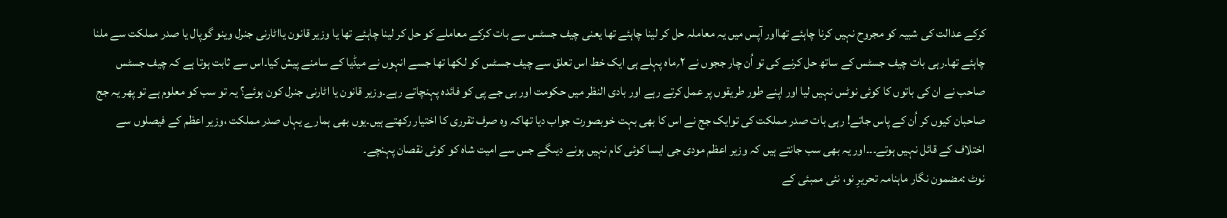کرکے عدالت کی شبیہ کو مجروح نہیں کرنا چاہئے تھااور آپس میں یہ معاملہ حل کر لینا چاہئے تھا یعنی چیف جسٹس سے بات کرکے معاملے کو حل کر لینا چاہئے تھا یا وزیر قانون یااٹارنی جنرل وینو گوپال یا صدر مملکت سے ملنا چاہئے تھا۔رہی بات چیف جسٹس کے ساتھ حل کرنے کی تو اُن چار ججوں نے ۲؍ماہ پہلے ہی ایک خط اس تعلق سے چیف جسٹس کو لکھا تھا جسے انہوں نے میڈیا کے سامنے پیش کیا۔اس سے ثابت ہوتا ہے کہ چیف جسٹس صاحب نے ان کی باتوں کا کوئی نوٹس نہیں لیا اور اپنے طور طریقوں پر عمل کرتے رہے اور بادی النظر میں حکومت اور بی جے پی کو فائدہ پہنچاتے رہے۔وزیر قانون یا اٹارنی جنرل کون ہوئے؟ یہ تو سب کو معلوم ہے تو پھر یہ جج صاحبان کیوں کر اُن کے پاس جاتے! رہی بات صدر مملکت کی توایک جج نے اس کا بھی بہت خوبصورت جواب دیا تھاکہ وہ صرف تقرری کا اختیار رکھتے ہیں۔یوں بھی ہمارے یہاں صدر مملکت ،وزیر اعظم کے فیصلوں سے اختلاف کے قائل نہیں ہوتے۔۔۔اور یہ بھی سب جانتے ہیں کہ وزیر اعظم مودی جی ایسا کوئی کام نہیں ہونے دیںگے جس سے امیت شاہ کو کوئی نقصان پہنچے۔
نوٹ :مضمون نگار ماہنامہ تحریرِ نو، نئی ممبئی کے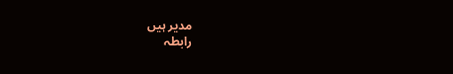مدیر ہیں
رابطہ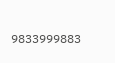9833999883